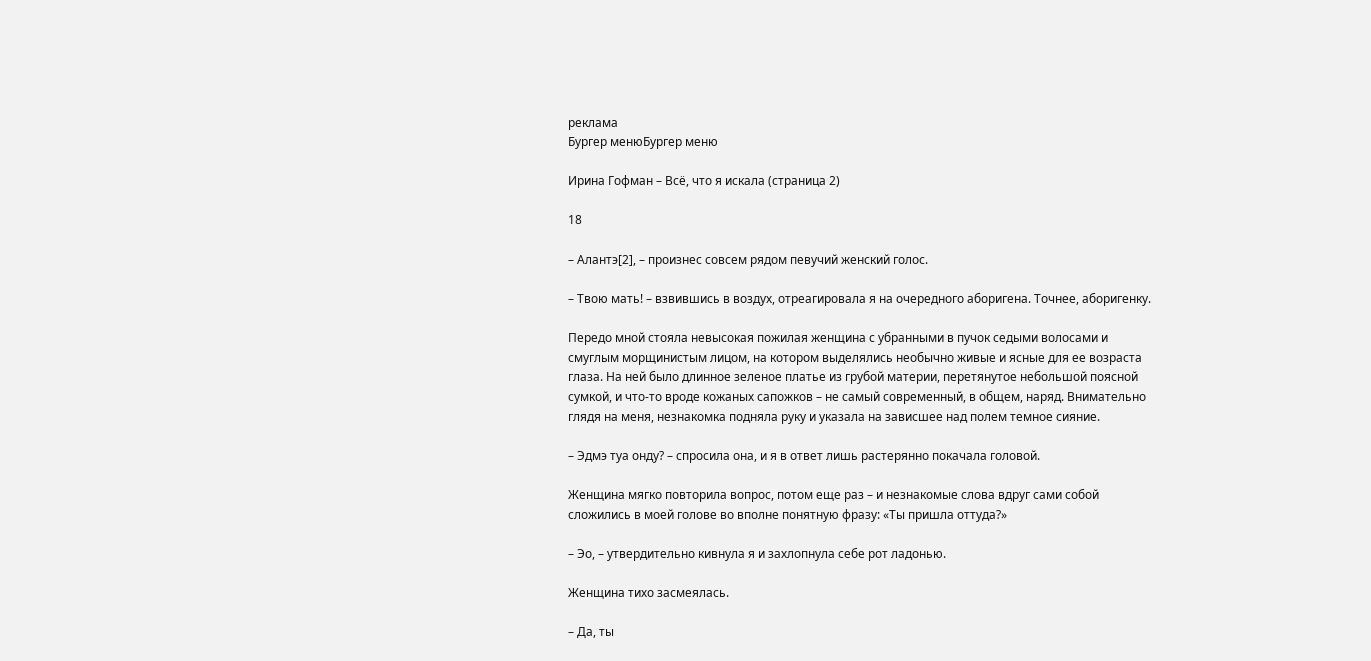реклама
Бургер менюБургер меню

Ирина Гофман – Всё, что я искала (страница 2)

18

– Алантэ[2], – произнес совсем рядом певучий женский голос.

– Твою мать! – взвившись в воздух, отреагировала я на очередного аборигена. Точнее, аборигенку.

Передо мной стояла невысокая пожилая женщина с убранными в пучок седыми волосами и смуглым морщинистым лицом, на котором выделялись необычно живые и ясные для ее возраста глаза. На ней было длинное зеленое платье из грубой материи, перетянутое небольшой поясной сумкой, и что-то вроде кожаных сапожков – не самый современный, в общем, наряд. Внимательно глядя на меня, незнакомка подняла руку и указала на зависшее над полем темное сияние.

– Эдмэ туа онду? – спросила она, и я в ответ лишь растерянно покачала головой.

Женщина мягко повторила вопрос, потом еще раз – и незнакомые слова вдруг сами собой сложились в моей голове во вполне понятную фразу: «Ты пришла оттуда?»

– Эо, – утвердительно кивнула я и захлопнула себе рот ладонью.

Женщина тихо засмеялась.

– Да, ты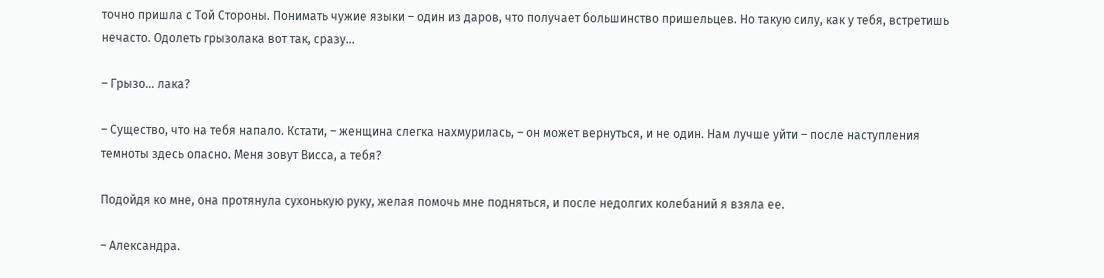точно пришла с Той Стороны. Понимать чужие языки – один из даров, что получает большинство пришельцев. Но такую силу, как у тебя, встретишь нечасто. Одолеть грызолака вот так, сразу…

– Грызо… лака?

– Существо, что на тебя напало. Кстати, – женщина слегка нахмурилась, – он может вернуться, и не один. Нам лучше уйти – после наступления темноты здесь опасно. Меня зовут Висса, а тебя?

Подойдя ко мне, она протянула сухонькую руку, желая помочь мне подняться, и после недолгих колебаний я взяла ее.

– Александра.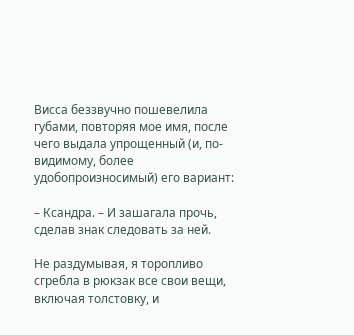Висса беззвучно пошевелила губами, повторяя мое имя, после чего выдала упрощенный (и, по-видимому, более удобопроизносимый) его вариант:

– Ксандра. – И зашагала прочь, сделав знак следовать за ней.

Не раздумывая, я торопливо сгребла в рюкзак все свои вещи, включая толстовку, и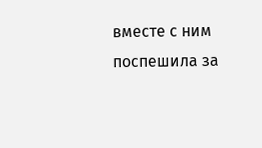вместе с ним поспешила за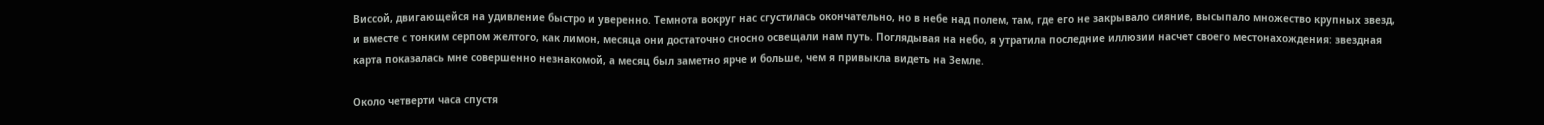Виссой, двигающейся на удивление быстро и уверенно. Темнота вокруг нас сгустилась окончательно, но в небе над полем, там, где его не закрывало сияние, высыпало множество крупных звезд, и вместе с тонким серпом желтого, как лимон, месяца они достаточно сносно освещали нам путь. Поглядывая на небо, я утратила последние иллюзии насчет своего местонахождения: звездная карта показалась мне совершенно незнакомой, а месяц был заметно ярче и больше, чем я привыкла видеть на Земле.

Около четверти часа спустя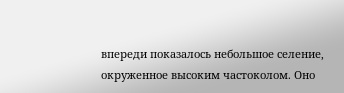впереди показалось небольшое селение, окруженное высоким частоколом. Оно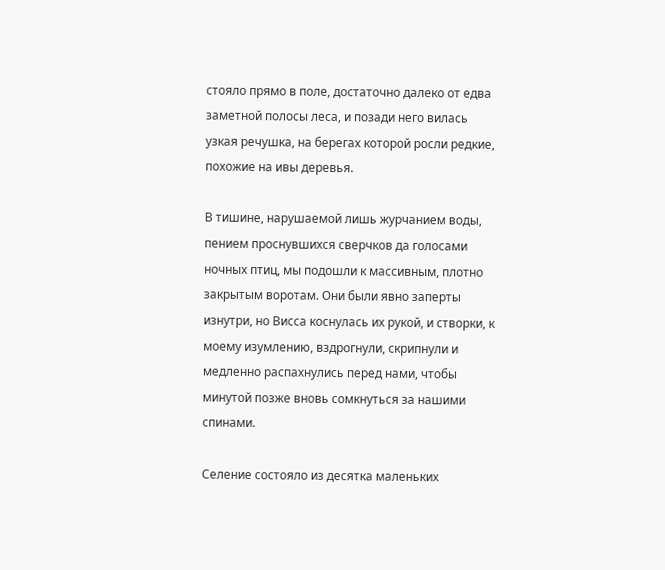стояло прямо в поле, достаточно далеко от едва заметной полосы леса, и позади него вилась узкая речушка, на берегах которой росли редкие, похожие на ивы деревья.

В тишине, нарушаемой лишь журчанием воды, пением проснувшихся сверчков да голосами ночных птиц, мы подошли к массивным, плотно закрытым воротам. Они были явно заперты изнутри, но Висса коснулась их рукой, и створки, к моему изумлению, вздрогнули, скрипнули и медленно распахнулись перед нами, чтобы минутой позже вновь сомкнуться за нашими спинами.

Селение состояло из десятка маленьких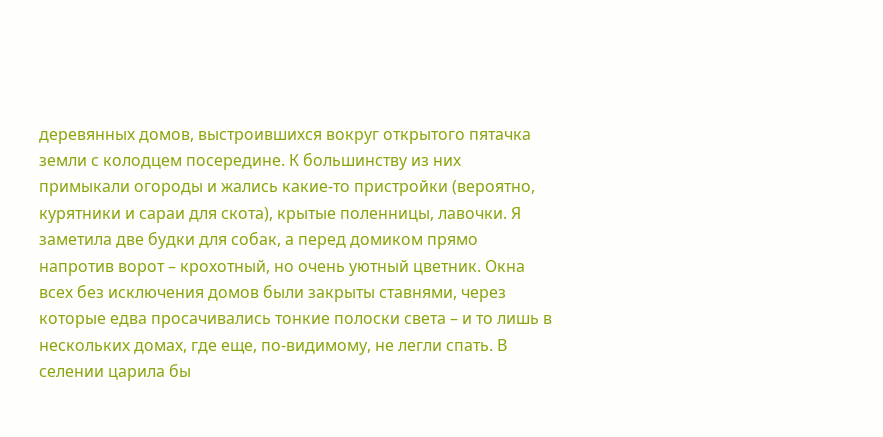деревянных домов, выстроившихся вокруг открытого пятачка земли с колодцем посередине. К большинству из них примыкали огороды и жались какие-то пристройки (вероятно, курятники и сараи для скота), крытые поленницы, лавочки. Я заметила две будки для собак, а перед домиком прямо напротив ворот – крохотный, но очень уютный цветник. Окна всех без исключения домов были закрыты ставнями, через которые едва просачивались тонкие полоски света – и то лишь в нескольких домах, где еще, по-видимому, не легли спать. В селении царила бы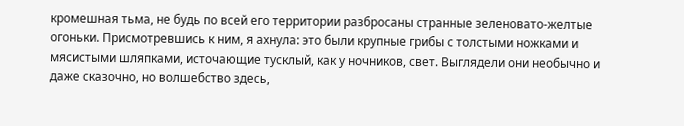кромешная тьма, не будь по всей его территории разбросаны странные зеленовато-желтые огоньки. Присмотревшись к ним, я ахнула: это были крупные грибы с толстыми ножками и мясистыми шляпками, источающие тусклый, как у ночников, свет. Выглядели они необычно и даже сказочно, но волшебство здесь,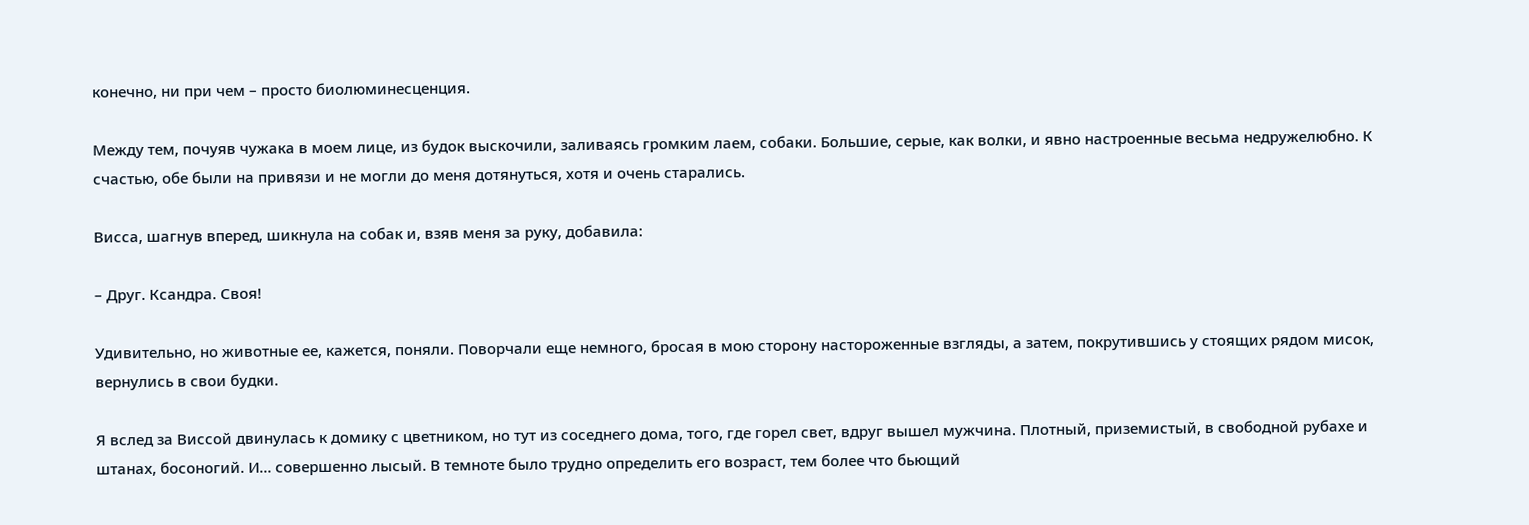конечно, ни при чем – просто биолюминесценция.

Между тем, почуяв чужака в моем лице, из будок выскочили, заливаясь громким лаем, собаки. Большие, серые, как волки, и явно настроенные весьма недружелюбно. К счастью, обе были на привязи и не могли до меня дотянуться, хотя и очень старались.

Висса, шагнув вперед, шикнула на собак и, взяв меня за руку, добавила:

– Друг. Ксандра. Своя!

Удивительно, но животные ее, кажется, поняли. Поворчали еще немного, бросая в мою сторону настороженные взгляды, а затем, покрутившись у стоящих рядом мисок, вернулись в свои будки.

Я вслед за Виссой двинулась к домику с цветником, но тут из соседнего дома, того, где горел свет, вдруг вышел мужчина. Плотный, приземистый, в свободной рубахе и штанах, босоногий. И… совершенно лысый. В темноте было трудно определить его возраст, тем более что бьющий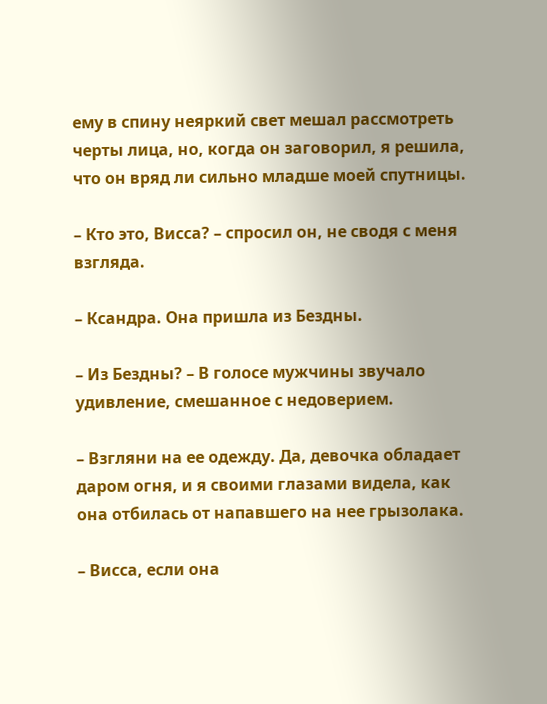ему в спину неяркий свет мешал рассмотреть черты лица, но, когда он заговорил, я решила, что он вряд ли сильно младше моей спутницы.

– Кто это, Висса? – спросил он, не сводя с меня взгляда.

– Ксандра. Она пришла из Бездны.

– Из Бездны? – В голосе мужчины звучало удивление, смешанное с недоверием.

– Взгляни на ее одежду. Да, девочка обладает даром огня, и я своими глазами видела, как она отбилась от напавшего на нее грызолака.

– Висса, если она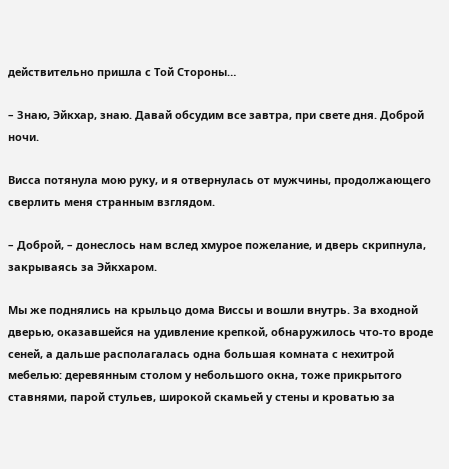действительно пришла с Той Стороны…

– Знаю, Эйкхар, знаю. Давай обсудим все завтра, при свете дня. Доброй ночи.

Висса потянула мою руку, и я отвернулась от мужчины, продолжающего сверлить меня странным взглядом.

– Доброй, – донеслось нам вслед хмурое пожелание, и дверь скрипнула, закрываясь за Эйкхаром.

Мы же поднялись на крыльцо дома Виссы и вошли внутрь. За входной дверью, оказавшейся на удивление крепкой, обнаружилось что-то вроде сеней, а дальше располагалась одна большая комната с нехитрой мебелью: деревянным столом у небольшого окна, тоже прикрытого ставнями, парой стульев, широкой скамьей у стены и кроватью за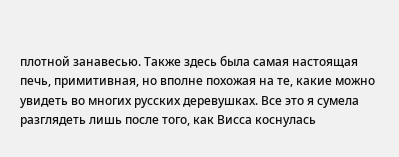плотной занавесью. Также здесь была самая настоящая печь, примитивная, но вполне похожая на те, какие можно увидеть во многих русских деревушках. Все это я сумела разглядеть лишь после того, как Висса коснулась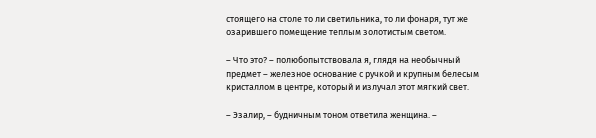стоящего на столе то ли светильника, то ли фонаря, тут же озарившего помещение теплым золотистым светом.

– Что это? – полюбопытствовала я, глядя на необычный предмет – железное основание с ручкой и крупным белесым кристаллом в центре, который и излучал этот мягкий свет.

– Эзалир, – будничным тоном ответила женщина. –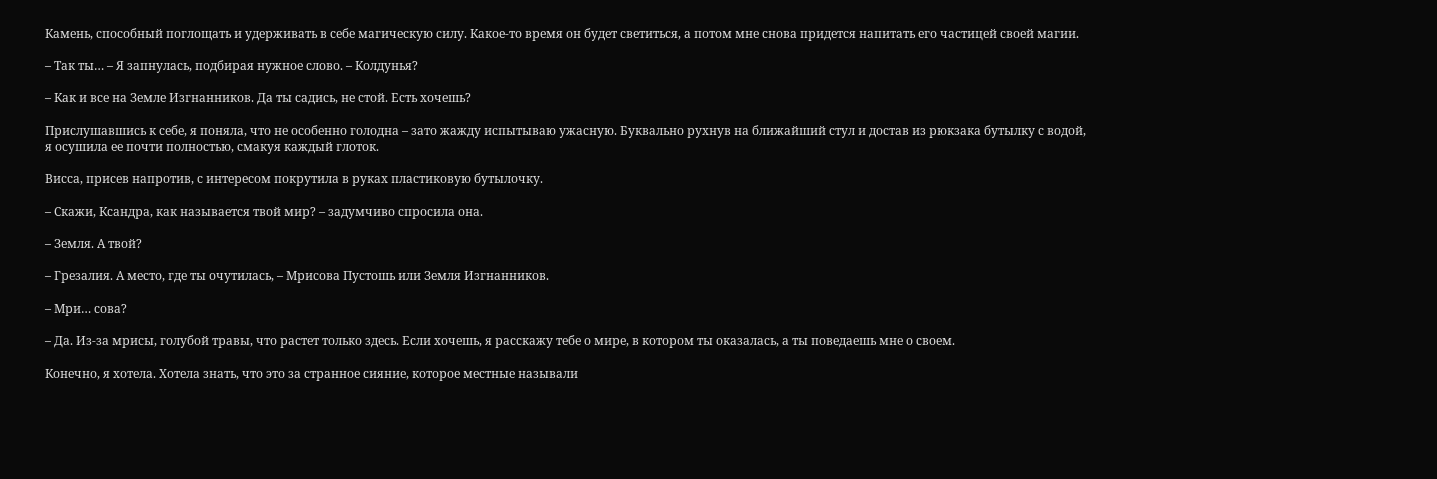Камень, способный поглощать и удерживать в себе магическую силу. Какое-то время он будет светиться, а потом мне снова придется напитать его частицей своей магии.

– Так ты… – Я запнулась, подбирая нужное слово. – Колдунья?

– Как и все на Земле Изгнанников. Да ты садись, не стой. Есть хочешь?

Прислушавшись к себе, я поняла, что не особенно голодна – зато жажду испытываю ужасную. Буквально рухнув на ближайший стул и достав из рюкзака бутылку с водой, я осушила ее почти полностью, смакуя каждый глоток.

Висса, присев напротив, с интересом покрутила в руках пластиковую бутылочку.

– Скажи, Ксандра, как называется твой мир? – задумчиво спросила она.

– Земля. А твой?

– Грезалия. А место, где ты очутилась, – Мрисова Пустошь или Земля Изгнанников.

– Мри… сова?

– Да. Из-за мрисы, голубой травы, что растет только здесь. Если хочешь, я расскажу тебе о мире, в котором ты оказалась, а ты поведаешь мне о своем.

Конечно, я хотела. Хотела знать, что это за странное сияние, которое местные называли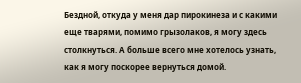Бездной, откуда у меня дар пирокинеза и с какими еще тварями, помимо грызолаков, я могу здесь столкнуться. А больше всего мне хотелось узнать, как я могу поскорее вернуться домой.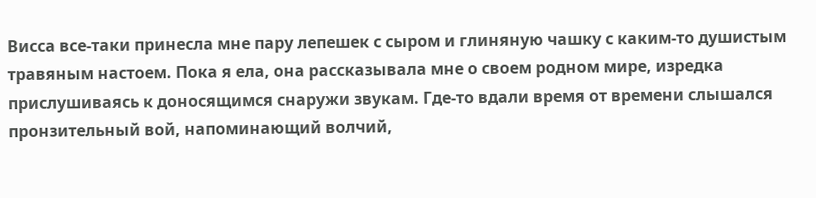Висса все-таки принесла мне пару лепешек с сыром и глиняную чашку с каким-то душистым травяным настоем. Пока я ела, она рассказывала мне о своем родном мире, изредка прислушиваясь к доносящимся снаружи звукам. Где-то вдали время от времени слышался пронзительный вой, напоминающий волчий,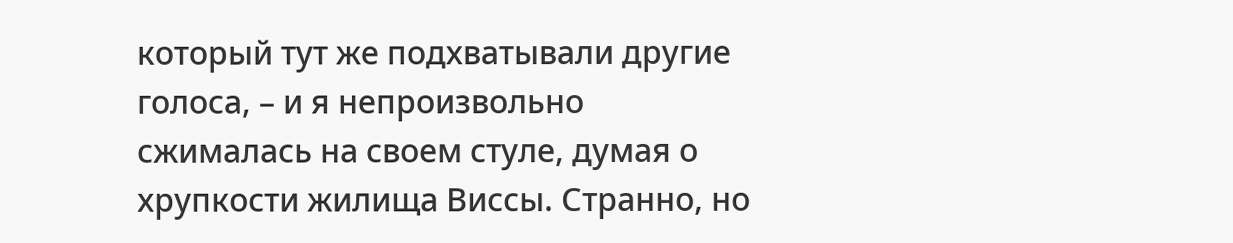который тут же подхватывали другие голоса, – и я непроизвольно сжималась на своем стуле, думая о хрупкости жилища Виссы. Странно, но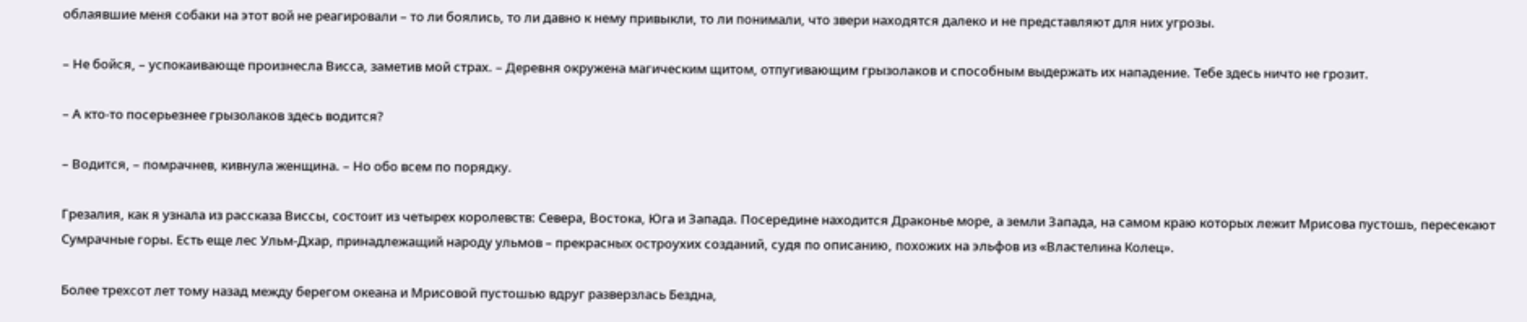облаявшие меня собаки на этот вой не реагировали – то ли боялись, то ли давно к нему привыкли, то ли понимали, что звери находятся далеко и не представляют для них угрозы.

– Не бойся, – успокаивающе произнесла Висса, заметив мой страх. – Деревня окружена магическим щитом, отпугивающим грызолаков и способным выдержать их нападение. Тебе здесь ничто не грозит.

– А кто-то посерьезнее грызолаков здесь водится?

– Водится, – помрачнев, кивнула женщина. – Но обо всем по порядку.

Грезалия, как я узнала из рассказа Виссы, состоит из четырех королевств: Севера, Востока, Юга и Запада. Посередине находится Драконье море, а земли Запада, на самом краю которых лежит Мрисова пустошь, пересекают Сумрачные горы. Есть еще лес Ульм-Дхар, принадлежащий народу ульмов – прекрасных остроухих созданий, судя по описанию, похожих на эльфов из «Властелина Колец».

Более трехсот лет тому назад между берегом океана и Мрисовой пустошью вдруг разверзлась Бездна,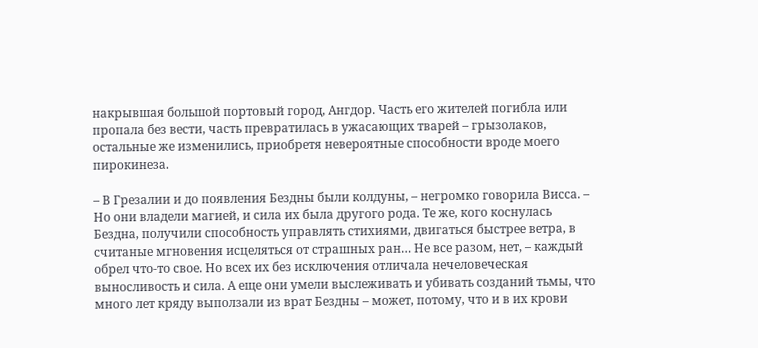накрывшая большой портовый город, Ангдор. Часть его жителей погибла или пропала без вести, часть превратилась в ужасающих тварей – грызолаков, остальные же изменились, приобретя невероятные способности вроде моего пирокинеза.

– В Грезалии и до появления Бездны были колдуны, – негромко говорила Висса. – Но они владели магией, и сила их была другого рода. Те же, кого коснулась Бездна, получили способность управлять стихиями, двигаться быстрее ветра, в считаные мгновения исцеляться от страшных ран… Не все разом, нет, – каждый обрел что-то свое. Но всех их без исключения отличала нечеловеческая выносливость и сила. А еще они умели выслеживать и убивать созданий тьмы, что много лет кряду выползали из врат Бездны – может, потому, что и в их крови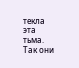текла эта тьма. Так они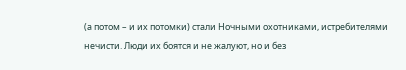(а потом – и их потомки) стали Ночными охотниками, истребителями нечисти. Люди их боятся и не жалуют, но и без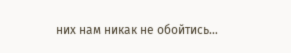них нам никак не обойтись…